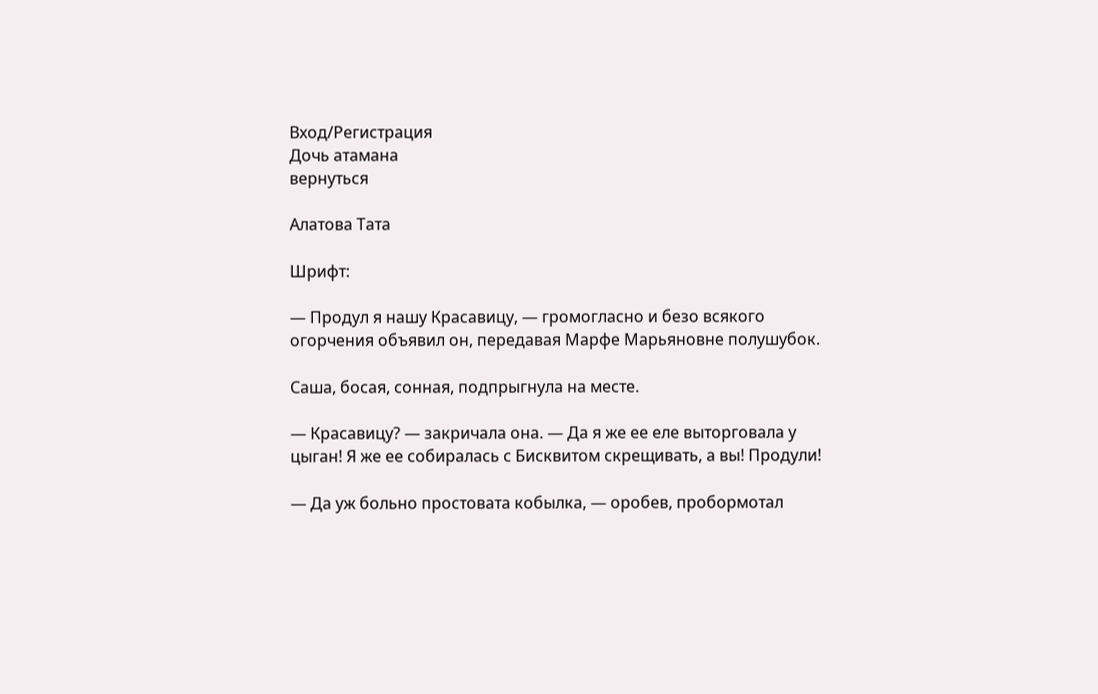Вход/Регистрация
Дочь атамана
вернуться

Алатова Тата

Шрифт:

— Продул я нашу Красавицу, — громогласно и безо всякого огорчения объявил он, передавая Марфе Марьяновне полушубок.

Саша, босая, сонная, подпрыгнула на месте.

— Красавицу? — закричала она. — Да я же ее еле выторговала у цыган! Я же ее собиралась с Бисквитом скрещивать, а вы! Продули!

— Да уж больно простовата кобылка, — оробев, пробормотал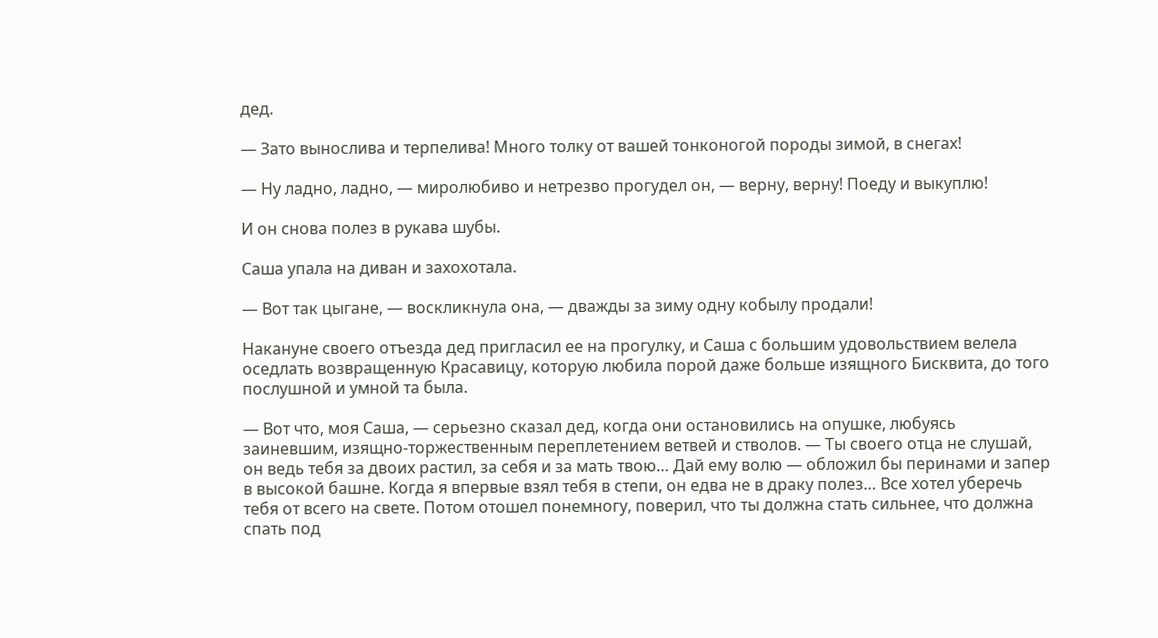дед.

— Зато вынослива и терпелива! Много толку от вашей тонконогой породы зимой, в снегах!

— Ну ладно, ладно, — миролюбиво и нетрезво прогудел он, — верну, верну! Поеду и выкуплю!

И он снова полез в рукава шубы.

Саша упала на диван и захохотала.

— Вот так цыгане, — воскликнула она, — дважды за зиму одну кобылу продали!

Накануне своего отъезда дед пригласил ее на прогулку, и Саша с большим удовольствием велела оседлать возвращенную Красавицу, которую любила порой даже больше изящного Бисквита, до того послушной и умной та была.

— Вот что, моя Саша, — серьезно сказал дед, когда они остановились на опушке, любуясь заиневшим, изящно-торжественным переплетением ветвей и стволов. — Ты своего отца не слушай, он ведь тебя за двоих растил, за себя и за мать твою… Дай ему волю — обложил бы перинами и запер в высокой башне. Когда я впервые взял тебя в степи, он едва не в драку полез… Все хотел уберечь тебя от всего на свете. Потом отошел понемногу, поверил, что ты должна стать сильнее, что должна спать под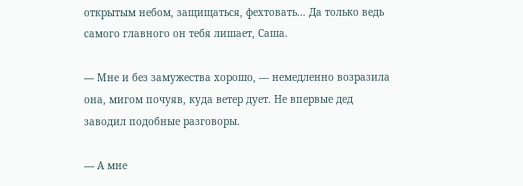открытым небом, защищаться, фехтовать… Да только ведь самого главного он тебя лишает, Саша.

— Мне и без замужества хорошо, — немедленно возразила она, мигом почуяв, куда ветер дует. Не впервые дед заводил подобные разговоры.

— А мне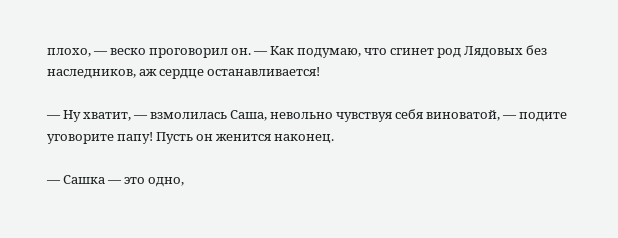плохо, — веско проговорил он. — Как подумаю, что сгинет род Лядовых без наследников, аж сердце останавливается!

— Ну хватит, — взмолилась Саша, невольно чувствуя себя виноватой, — подите уговорите папу! Пусть он женится наконец.

— Сашка — это одно,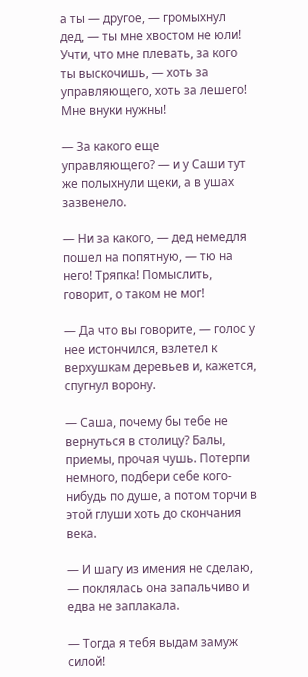а ты — другое, — громыхнул дед, — ты мне хвостом не юли! Учти, что мне плевать, за кого ты выскочишь, — хоть за управляющего, хоть за лешего! Мне внуки нужны!

— За какого еще управляющего? — и у Саши тут же полыхнули щеки, а в ушах зазвенело.

— Ни за какого, — дед немедля пошел на попятную, — тю на него! Тряпка! Помыслить, говорит, о таком не мог!

— Да что вы говорите, — голос у нее истончился, взлетел к верхушкам деревьев и, кажется, спугнул ворону.

— Саша, почему бы тебе не вернуться в столицу? Балы, приемы, прочая чушь. Потерпи немного, подбери себе кого-нибудь по душе, а потом торчи в этой глуши хоть до скончания века.

— И шагу из имения не сделаю, — поклялась она запальчиво и едва не заплакала.

— Тогда я тебя выдам замуж силой!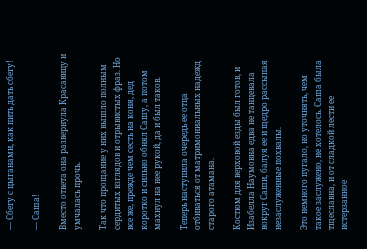— Сбегу с цыганами, как пить дать сбегу!

— Саша!

Вместо ответа она развернула Красавицу и умчалась прочь.

Так что прощание у них вышло полным сердитых взглядов и отрывистых фраз. Но все же, прежде чем сесть на коня, дед коротко и сильно обнял Сашу, а потом махнул на нее рукой, да и был таков.

Теперь наступила очередь ее отца отбиваться от матримониальных надежд старого атамана.

Костюм для верховой езды был готов, и Изабелла Наумовна едва не танцевала вокруг Саши, балуя ее и щедро рассыпая незаслуженные похвалы.

Это немного пугало, но уточнять, чем такое заслужено, не хотелось. Саша была тщеславна, и от сладкой лести ее истерзанное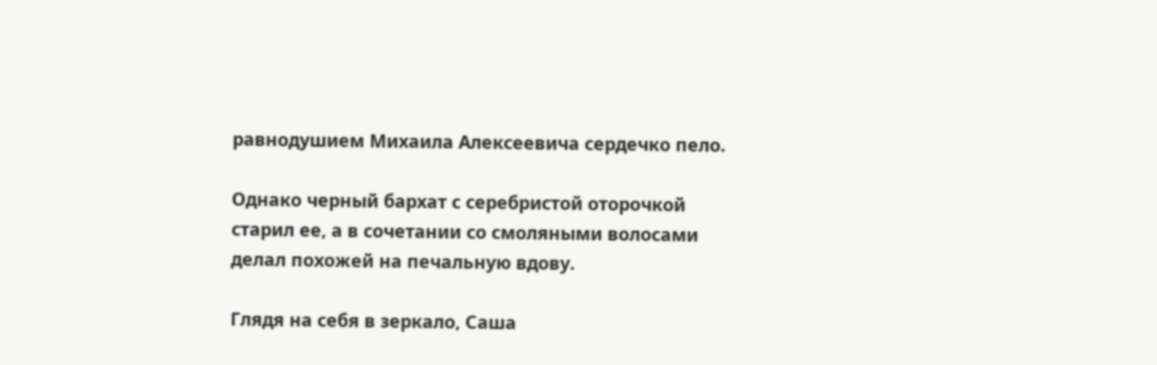равнодушием Михаила Алексеевича сердечко пело.

Однако черный бархат с серебристой оторочкой старил ее, а в сочетании со смоляными волосами делал похожей на печальную вдову.

Глядя на себя в зеркало, Саша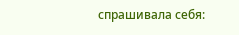спрашивала себя: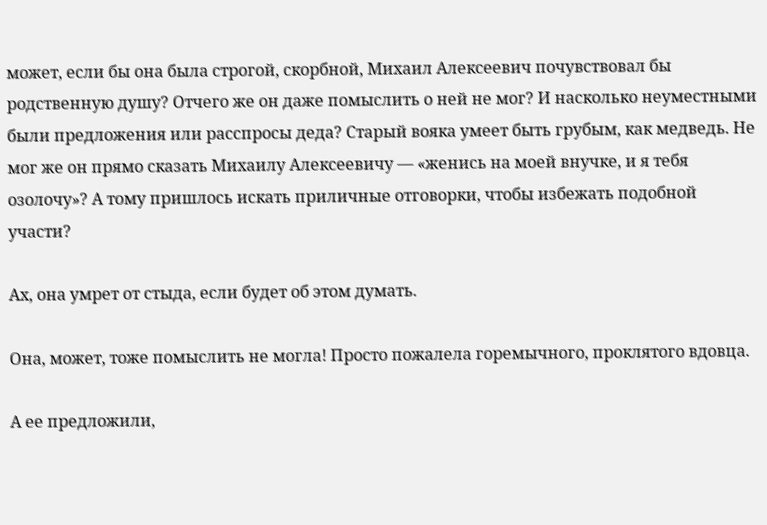может, если бы она была строгой, скорбной, Михаил Алексеевич почувствовал бы родственную душу? Отчего же он даже помыслить о ней не мог? И насколько неуместными были предложения или расспросы деда? Старый вояка умеет быть грубым, как медведь. Не мог же он прямо сказать Михаилу Алексеевичу — «женись на моей внучке, и я тебя озолочу»? А тому пришлось искать приличные отговорки, чтобы избежать подобной участи?

Ах, она умрет от стыда, если будет об этом думать.

Она, может, тоже помыслить не могла! Просто пожалела горемычного, проклятого вдовца.

А ее предложили,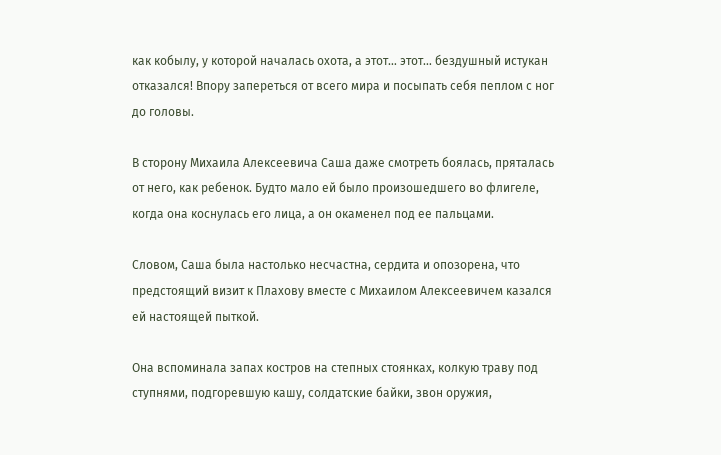как кобылу, у которой началась охота, а этот… этот… бездушный истукан отказался! Впору запереться от всего мира и посыпать себя пеплом с ног до головы.

В сторону Михаила Алексеевича Саша даже смотреть боялась, пряталась от него, как ребенок. Будто мало ей было произошедшего во флигеле, когда она коснулась его лица, а он окаменел под ее пальцами.

Словом, Саша была настолько несчастна, сердита и опозорена, что предстоящий визит к Плахову вместе с Михаилом Алексеевичем казался ей настоящей пыткой.

Она вспоминала запах костров на степных стоянках, колкую траву под ступнями, подгоревшую кашу, солдатские байки, звон оружия,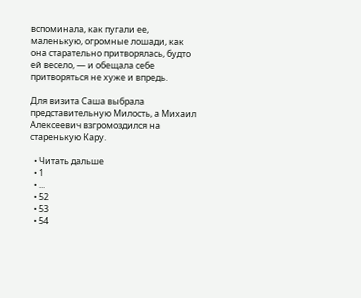вспоминала, как пугали ее, маленькую, огромные лошади, как она старательно притворялась, будто ей весело, — и обещала себе притворяться не хуже и впредь.

Для визита Саша выбрала представительную Милость, а Михаил Алексеевич взгромоздился на старенькую Кару.

  • Читать дальше
  • 1
  • ...
  • 52
  • 53
  • 54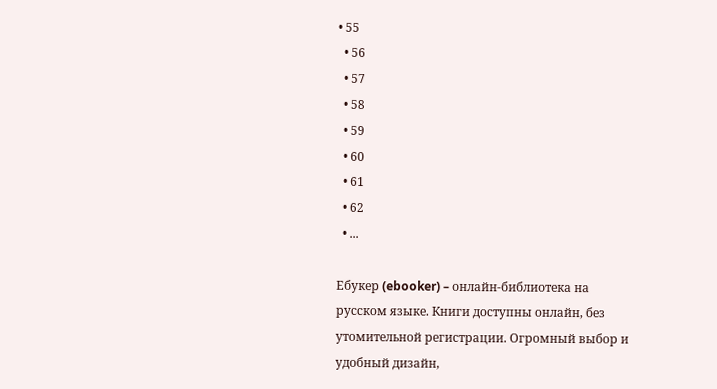• 55
  • 56
  • 57
  • 58
  • 59
  • 60
  • 61
  • 62
  • ...

Ебукер (ebooker) – онлайн-библиотека на русском языке. Книги доступны онлайн, без утомительной регистрации. Огромный выбор и удобный дизайн,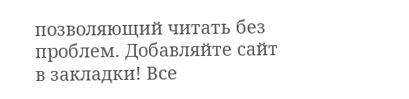позволяющий читать без проблем. Добавляйте сайт в закладки! Все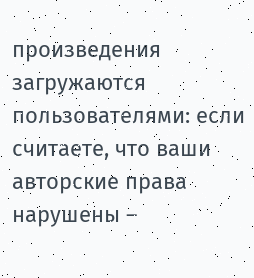произведения загружаются пользователями: если считаете, что ваши авторские права нарушены –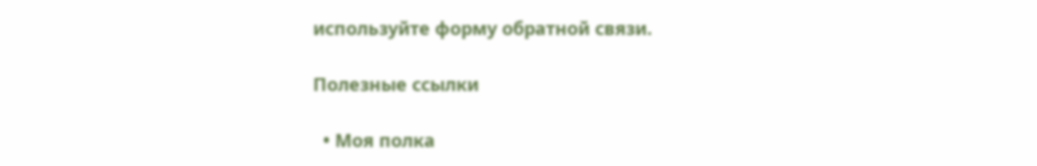используйте форму обратной связи.

Полезные ссылки

  • Моя полка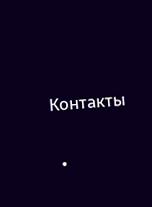Контакты

  •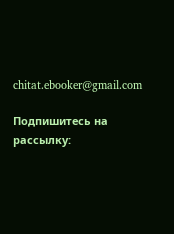chitat.ebooker@gmail.com

Подпишитесь на рассылку: